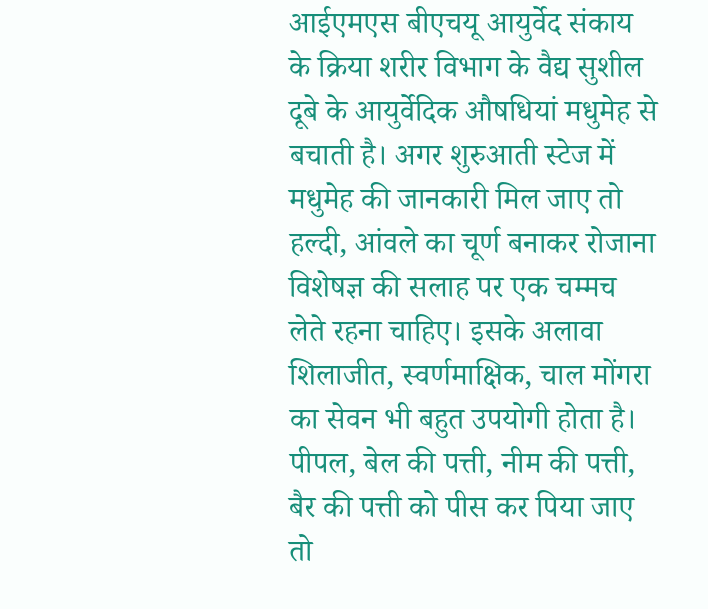आईएमएस बीएचयू आयुर्वेद संकाय के क्रिया शरीर विभाग के वैद्य सुशील दूबे के आयुर्वेदिक औषधियां मधुमेह से बचाती है। अगर शुरुआती स्टेज में मधुमेह की जानकारी मिल जाए तो हल्दी, आंवले का चूर्ण बनाकर रोजाना विशेषज्ञ की सलाह पर एक चम्मच लेते रहना चाहिए। इसके अलावा शिलाजीत, स्वर्णमाक्षिक, चाल मोंगरा का सेवन भी बहुत उपयोगी होता है। पीपल, बेल की पत्ती, नीम की पत्ती, बैर की पत्ती को पीस कर पिया जाए तो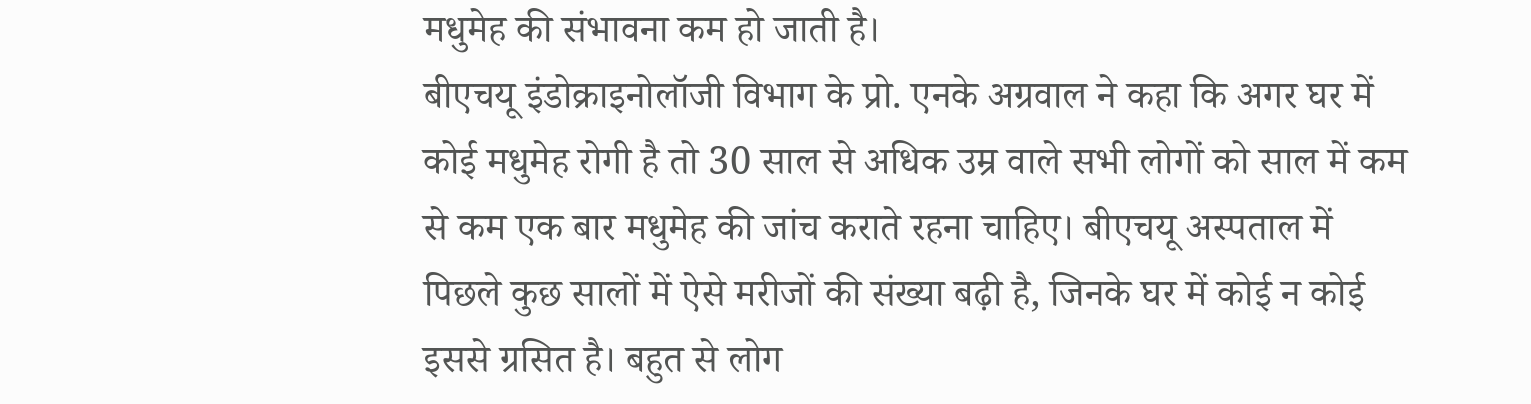मधुमेह की संभावना कम हो जाती है।
बीएचयू इंडोक्राइनोलॉजी विभाग के प्रो. एनके अग्रवाल ने कहा कि अगर घर में कोई मधुमेह रोगी है तो 30 साल से अधिक उम्र वाले सभी लोगों को साल में कम से कम एक बार मधुमेह की जांच कराते रहना चाहिए। बीएचयू अस्पताल में पिछले कुछ सालों में ऐसे मरीजों की संख्या बढ़ी है, जिनके घर में कोई न कोई इससे ग्रसित है। बहुत से लोग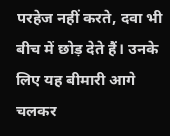परहेज नहीं करते, दवा भी बीच में छोड़ देते हैं। उनके लिए यह बीमारी आगे चलकर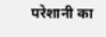परेशानी का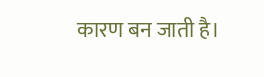कारण बन जाती है।